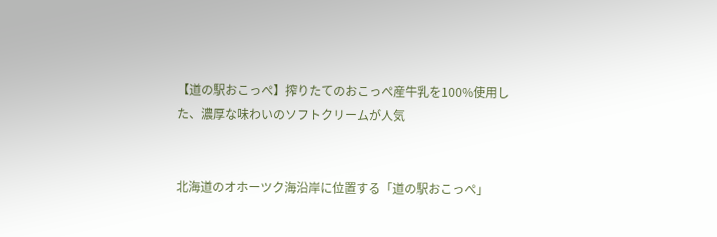【道の駅おこっぺ】搾りたてのおこっぺ産牛乳を100%使用した、濃厚な味わいのソフトクリームが人気


北海道のオホーツク海沿岸に位置する「道の駅おこっぺ」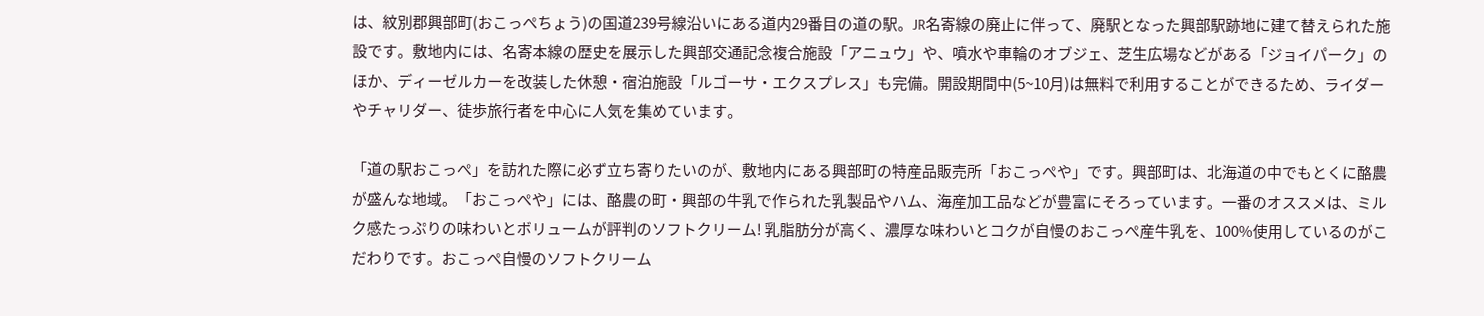は、紋別郡興部町(おこっぺちょう)の国道239号線沿いにある道内29番目の道の駅。JR名寄線の廃止に伴って、廃駅となった興部駅跡地に建て替えられた施設です。敷地内には、名寄本線の歴史を展示した興部交通記念複合施設「アニュウ」や、噴水や車輪のオブジェ、芝生広場などがある「ジョイパーク」のほか、ディーゼルカーを改装した休憩・宿泊施設「ルゴーサ・エクスプレス」も完備。開設期間中(5~10月)は無料で利用することができるため、ライダーやチャリダー、徒歩旅行者を中心に人気を集めています。

「道の駅おこっぺ」を訪れた際に必ず立ち寄りたいのが、敷地内にある興部町の特産品販売所「おこっぺや」です。興部町は、北海道の中でもとくに酪農が盛んな地域。「おこっぺや」には、酪農の町・興部の牛乳で作られた乳製品やハム、海産加工品などが豊富にそろっています。一番のオススメは、ミルク感たっぷりの味わいとボリュームが評判のソフトクリーム! 乳脂肪分が高く、濃厚な味わいとコクが自慢のおこっぺ産牛乳を、100%使用しているのがこだわりです。おこっぺ自慢のソフトクリーム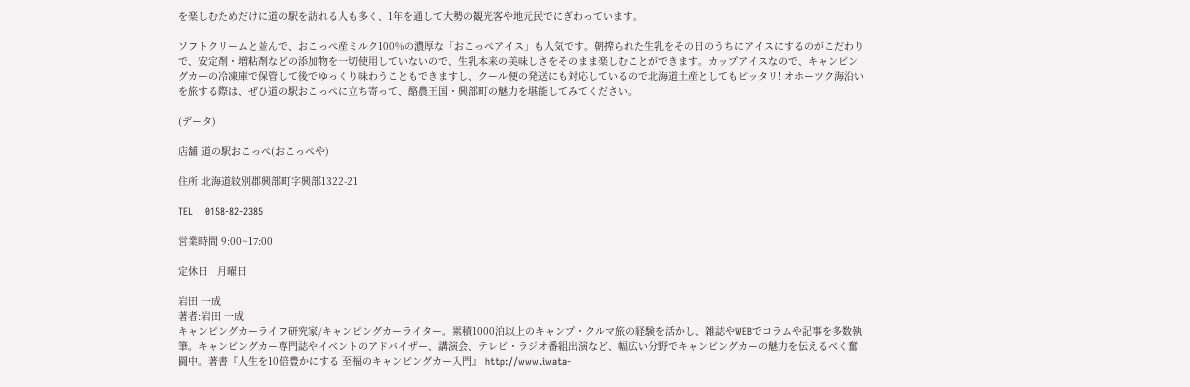を楽しむためだけに道の駅を訪れる人も多く、1年を通して大勢の観光客や地元民でにぎわっています。

ソフトクリームと並んで、おこっぺ産ミルク100%の濃厚な「おこっぺアイス」も人気です。朝搾られた生乳をその日のうちにアイスにするのがこだわりで、安定剤・増粘剤などの添加物を一切使用していないので、生乳本来の美味しさをそのまま楽しむことができます。カップアイスなので、キャンピングカーの冷凍庫で保管して後でゆっくり味わうこともできますし、クール便の発送にも対応しているので北海道土産としてもピッタリ! オホーツク海沿いを旅する際は、ぜひ道の駅おこっぺに立ち寄って、酪農王国・興部町の魅力を堪能してみてください。

(データ)

店舗 道の駅おこっぺ(おこっぺや)

住所 北海道紋別郡興部町字興部1322-21

TEL    0158-82-2385

営業時間 9:00~17:00

定休日   月曜日

岩田 一成
著者:岩田 一成
キャンピングカーライフ研究家/キャンピングカーライター。累積1000泊以上のキャンプ・クルマ旅の経験を活かし、雑誌やWEBでコラムや記事を多数執筆。キャンピングカー専門誌やイベントのアドバイザー、講演会、テレビ・ラジオ番組出演など、幅広い分野でキャンピングカーの魅力を伝えるべく奮闘中。著書『人生を10倍豊かにする 至福のキャンピングカー入門』 http://www.iwata-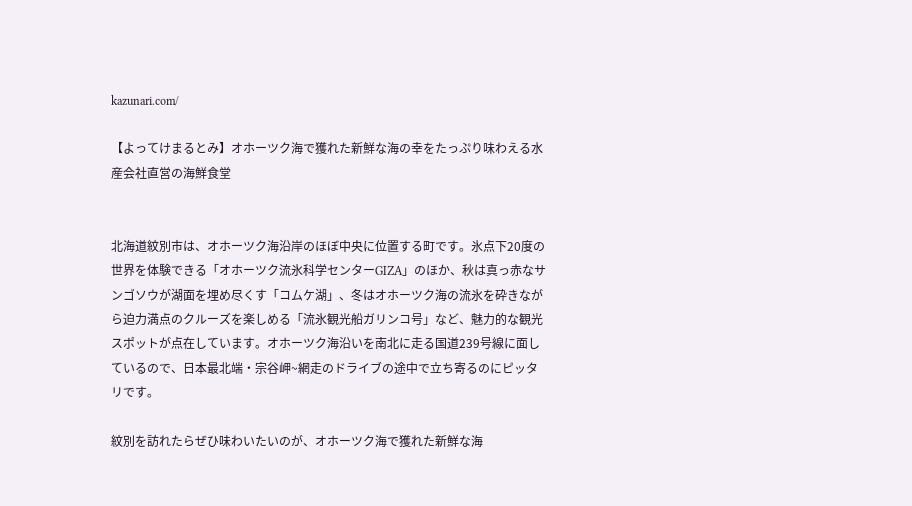kazunari.com/

【よってけまるとみ】オホーツク海で獲れた新鮮な海の幸をたっぷり味わえる水産会社直営の海鮮食堂


北海道紋別市は、オホーツク海沿岸のほぼ中央に位置する町です。氷点下20度の世界を体験できる「オホーツク流氷科学センターGIZA」のほか、秋は真っ赤なサンゴソウが湖面を埋め尽くす「コムケ湖」、冬はオホーツク海の流氷を砕きながら迫力満点のクルーズを楽しめる「流氷観光船ガリンコ号」など、魅力的な観光スポットが点在しています。オホーツク海沿いを南北に走る国道239号線に面しているので、日本最北端・宗谷岬~網走のドライブの途中で立ち寄るのにピッタリです。

紋別を訪れたらぜひ味わいたいのが、オホーツク海で獲れた新鮮な海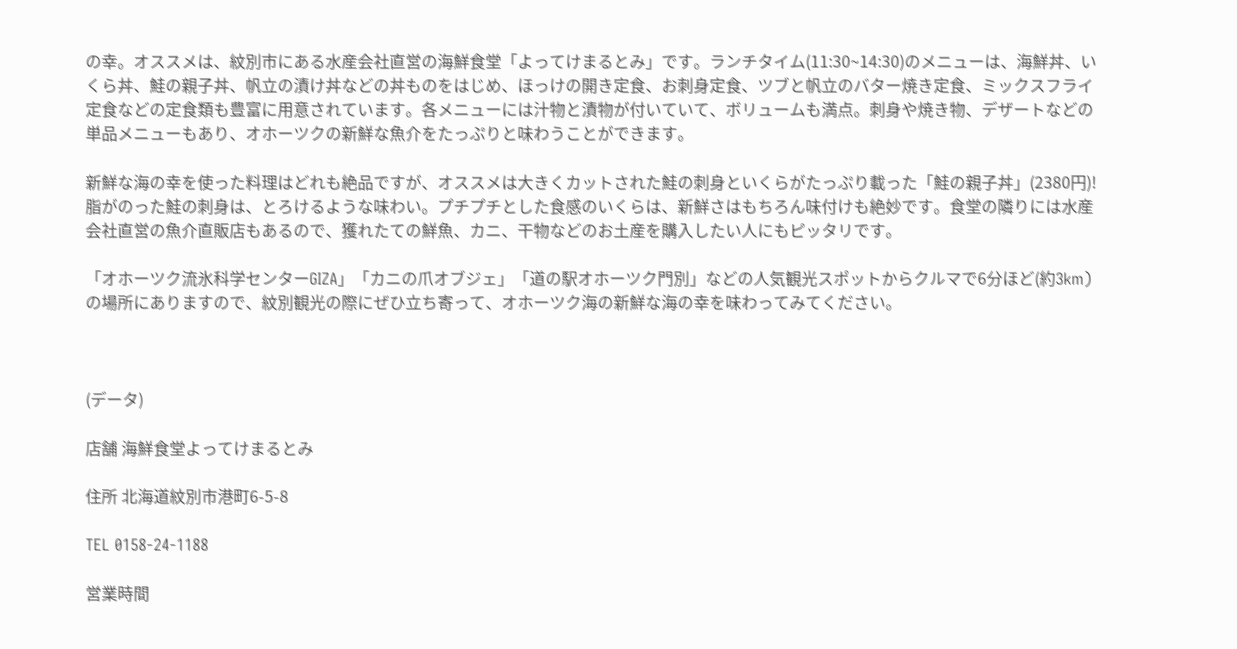の幸。オススメは、紋別市にある水産会社直営の海鮮食堂「よってけまるとみ」です。ランチタイム(11:30~14:30)のメニューは、海鮮丼、いくら丼、鮭の親子丼、帆立の漬け丼などの丼ものをはじめ、ほっけの開き定食、お刺身定食、ツブと帆立のバター焼き定食、ミックスフライ定食などの定食類も豊富に用意されています。各メニューには汁物と漬物が付いていて、ボリュームも満点。刺身や焼き物、デザートなどの単品メニューもあり、オホーツクの新鮮な魚介をたっぷりと味わうことができます。

新鮮な海の幸を使った料理はどれも絶品ですが、オススメは大きくカットされた鮭の刺身といくらがたっぷり載った「鮭の親子丼」(2380円)! 脂がのった鮭の刺身は、とろけるような味わい。プチプチとした食感のいくらは、新鮮さはもちろん味付けも絶妙です。食堂の隣りには水産会社直営の魚介直販店もあるので、獲れたての鮮魚、カニ、干物などのお土産を購入したい人にもピッタリです。

「オホーツク流氷科学センターGIZA」「カニの爪オブジェ」「道の駅オホーツク門別」などの人気観光スポットからクルマで6分ほど(約3km)の場所にありますので、紋別観光の際にぜひ立ち寄って、オホーツク海の新鮮な海の幸を味わってみてください。



(データ)

店舗 海鮮食堂よってけまるとみ

住所 北海道紋別市港町6-5-8

TEL 0158-24-1188

営業時間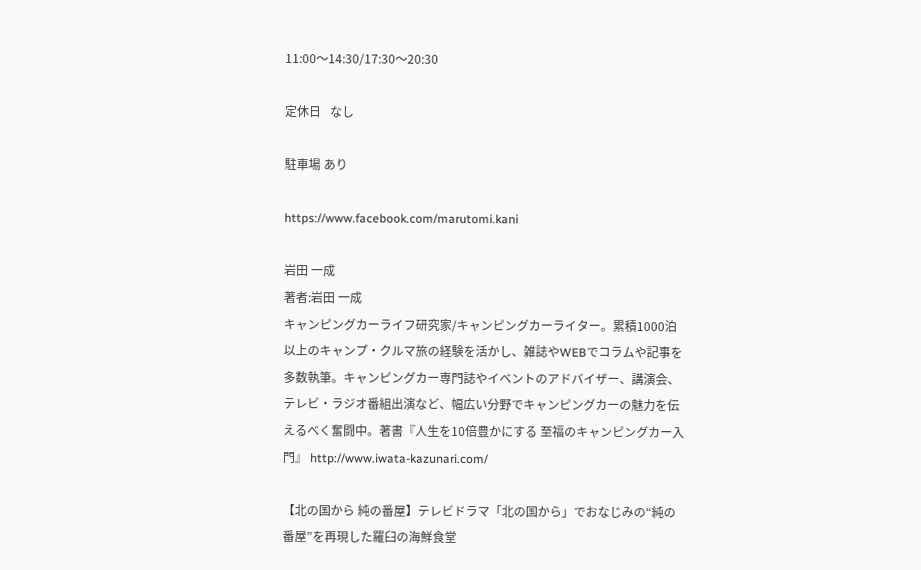11:00〜14:30/17:30〜20:30

定休日   なし

駐車場 あり

https://www.facebook.com/marutomi.kani

岩田 一成
著者:岩田 一成
キャンピングカーライフ研究家/キャンピングカーライター。累積1000泊以上のキャンプ・クルマ旅の経験を活かし、雑誌やWEBでコラムや記事を多数執筆。キャンピングカー専門誌やイベントのアドバイザー、講演会、テレビ・ラジオ番組出演など、幅広い分野でキャンピングカーの魅力を伝えるべく奮闘中。著書『人生を10倍豊かにする 至福のキャンピングカー入門』 http://www.iwata-kazunari.com/

【北の国から 純の番屋】テレビドラマ「北の国から」でおなじみの“純の番屋”を再現した羅臼の海鮮食堂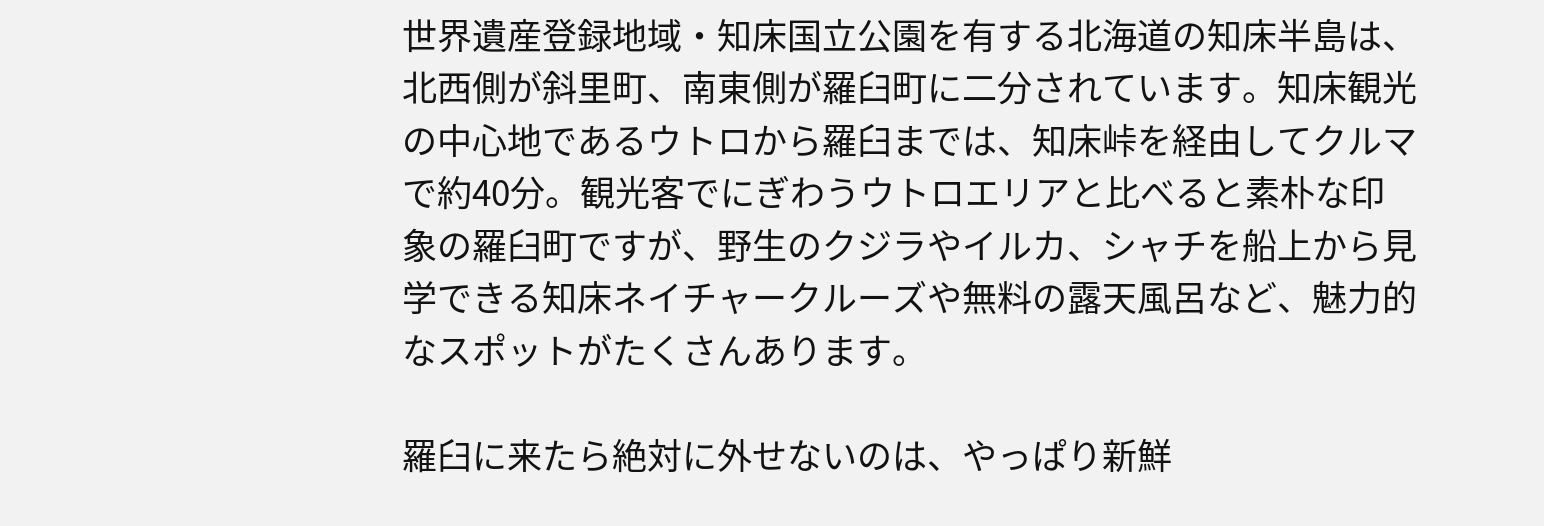世界遺産登録地域・知床国立公園を有する北海道の知床半島は、北西側が斜里町、南東側が羅臼町に二分されています。知床観光の中心地であるウトロから羅臼までは、知床峠を経由してクルマで約40分。観光客でにぎわうウトロエリアと比べると素朴な印象の羅臼町ですが、野生のクジラやイルカ、シャチを船上から見学できる知床ネイチャークルーズや無料の露天風呂など、魅力的なスポットがたくさんあります。

羅臼に来たら絶対に外せないのは、やっぱり新鮮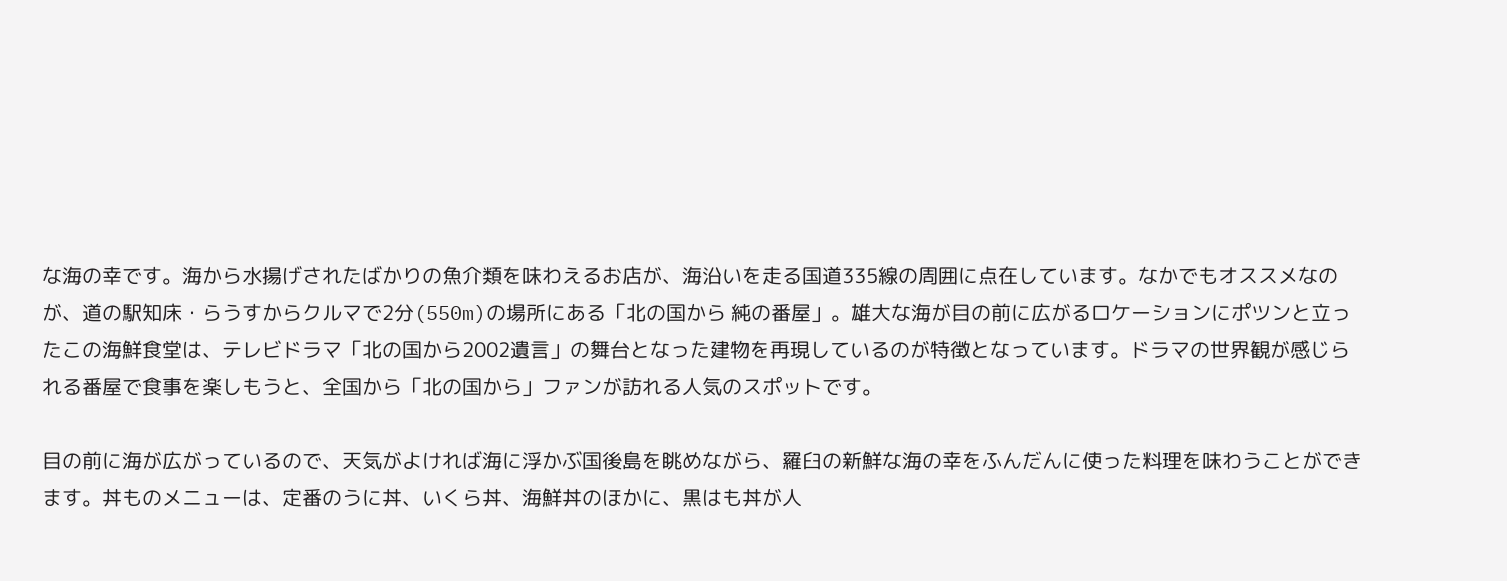な海の幸です。海から水揚げされたばかりの魚介類を味わえるお店が、海沿いを走る国道335線の周囲に点在しています。なかでもオススメなのが、道の駅知床・らうすからクルマで2分(550m)の場所にある「北の国から 純の番屋」。雄大な海が目の前に広がるロケーションにポツンと立ったこの海鮮食堂は、テレビドラマ「北の国から2002遺言」の舞台となった建物を再現しているのが特徴となっています。ドラマの世界観が感じられる番屋で食事を楽しもうと、全国から「北の国から」ファンが訪れる人気のスポットです。

目の前に海が広がっているので、天気がよければ海に浮かぶ国後島を眺めながら、羅臼の新鮮な海の幸をふんだんに使った料理を味わうことができます。丼ものメニューは、定番のうに丼、いくら丼、海鮮丼のほかに、黒はも丼が人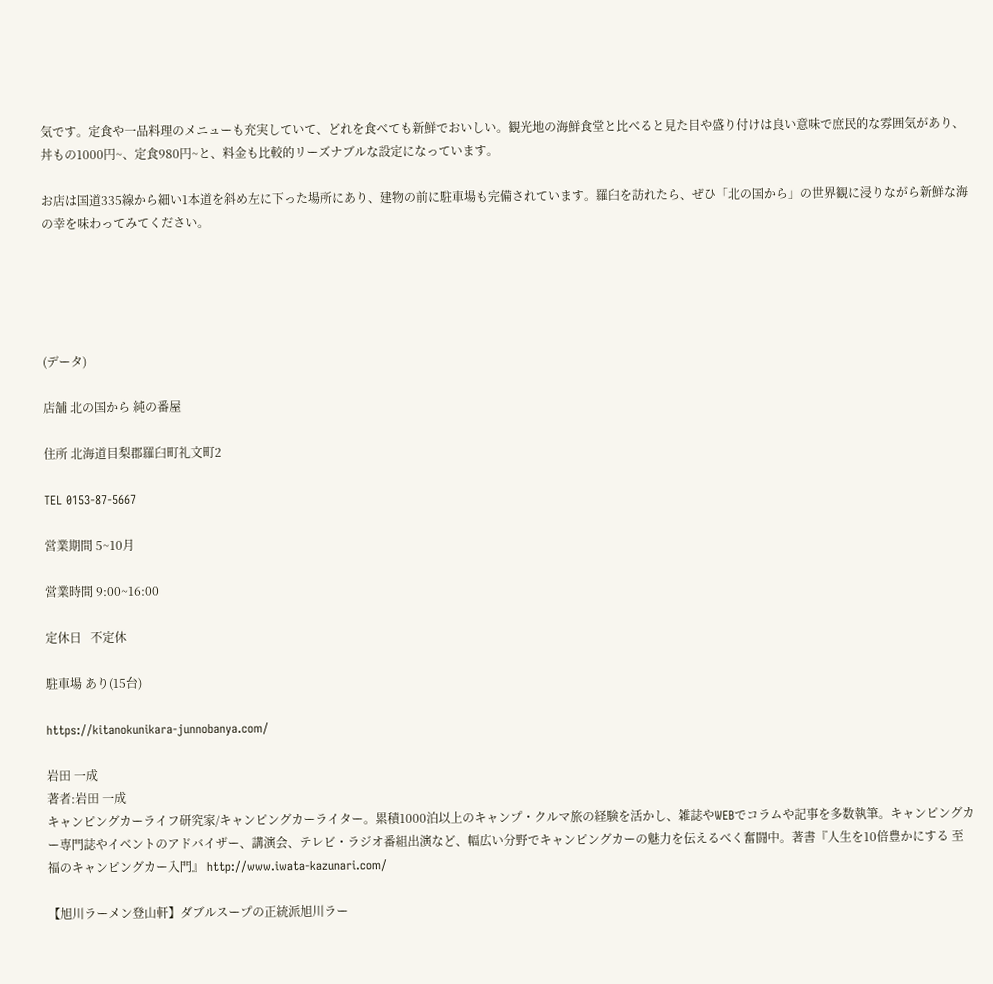気です。定食や一品料理のメニューも充実していて、どれを食べても新鮮でおいしい。観光地の海鮮食堂と比べると見た目や盛り付けは良い意味で庶民的な雰囲気があり、丼もの1000円~、定食980円~と、料金も比較的リーズナブルな設定になっています。

お店は国道335線から細い1本道を斜め左に下った場所にあり、建物の前に駐車場も完備されています。羅臼を訪れたら、ぜひ「北の国から」の世界観に浸りながら新鮮な海の幸を味わってみてください。





(データ)

店舗 北の国から 純の番屋

住所 北海道目梨郡羅臼町礼文町2

TEL 0153-87-5667

営業期間 5~10月

営業時間 9:00~16:00

定休日   不定休

駐車場 あり(15台)

https://kitanokunikara-junnobanya.com/

岩田 一成
著者:岩田 一成
キャンピングカーライフ研究家/キャンピングカーライター。累積1000泊以上のキャンプ・クルマ旅の経験を活かし、雑誌やWEBでコラムや記事を多数執筆。キャンピングカー専門誌やイベントのアドバイザー、講演会、テレビ・ラジオ番組出演など、幅広い分野でキャンピングカーの魅力を伝えるべく奮闘中。著書『人生を10倍豊かにする 至福のキャンピングカー入門』 http://www.iwata-kazunari.com/

【旭川ラーメン登山軒】ダブルスープの正統派旭川ラー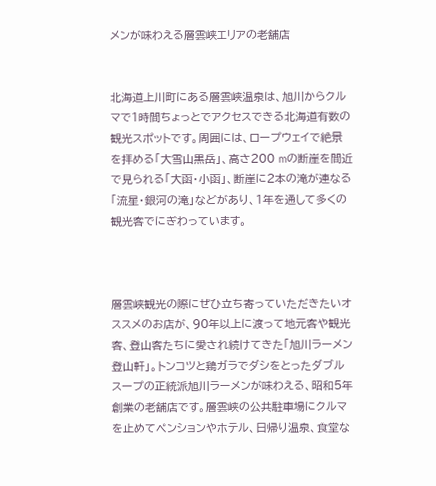メンが味わえる層雲峡エリアの老舗店


北海道上川町にある層雲峡温泉は、旭川からクルマで1時間ちょっとでアクセスできる北海道有数の観光スポットです。周囲には、ロープウェイで絶景を拝める「大雪山黒岳」、高さ200 mの断崖を間近で見られる「大函・小函」、断崖に2本の滝が連なる「流星・銀河の滝」などがあり、1年を通して多くの観光客でにぎわっています。



層雲峡観光の際にぜひ立ち寄っていただきたいオススメのお店が、90年以上に渡って地元客や観光客、登山客たちに愛され続けてきた「旭川ラーメン登山軒」。トンコツと鶏ガラでダシをとったダブルスープの正統派旭川ラーメンが味わえる、昭和5年創業の老舗店です。層雲峡の公共駐車場にクルマを止めてペンションやホテル、日帰り温泉、食堂な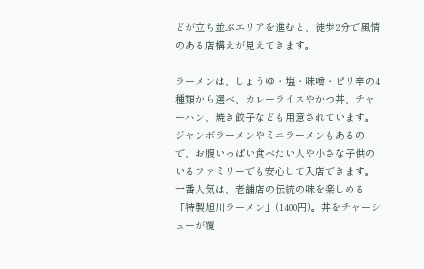どが立ち並ぶエリアを進むと、徒歩2分で風情のある店構えが見えてきます。

ラーメンは、しょうゆ・塩・味噌・ピリ辛の4種類から選べ、カレーライスやかつ丼、チャーハン、焼き餃子なども用意されています。ジャンボラーメンやミニラーメンもあるので、お腹いっぱい食べたい人や小さな子供のいるファミリーでも安心して入店できます。一番人気は、老舗店の伝統の味を楽しめる「特製旭川ラーメン」(1400円)。丼をチャーシューが覆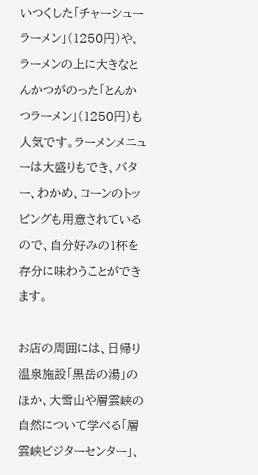いつくした「チャーシューラーメン」(1250円)や、ラーメンの上に大きなとんかつがのった「とんかつラーメン」(1250円)も人気です。ラーメンメニューは大盛りもでき、バター、わかめ、コーンのトッピングも用意されているので、自分好みの1杯を存分に味わうことができます。

お店の周囲には、日帰り温泉施設「黒岳の湯」のほか、大雪山や層雲峡の自然について学べる「層雲峡ビジターセンター」、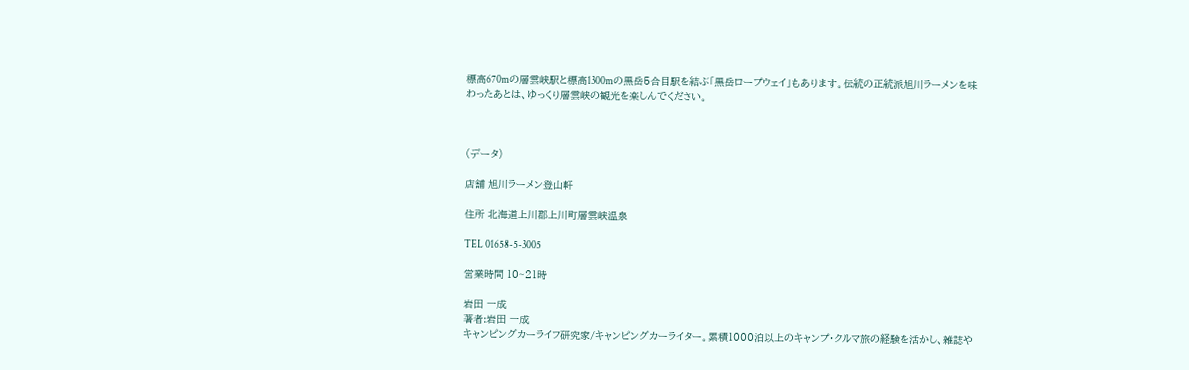標高670mの層雲峡駅と標高1300mの黒岳5合目駅を結ぶ「黒岳ロープウェイ」もあります。伝統の正統派旭川ラーメンを味わったあとは、ゆっくり層雲峡の観光を楽しんでください。



(データ)

店舗 旭川ラーメン登山軒

住所 北海道上川郡上川町層雲峡温泉

TEL 01658-5-3005

営業時間 10~21時

岩田 一成
著者:岩田 一成
キャンピングカーライフ研究家/キャンピングカーライター。累積1000泊以上のキャンプ・クルマ旅の経験を活かし、雑誌や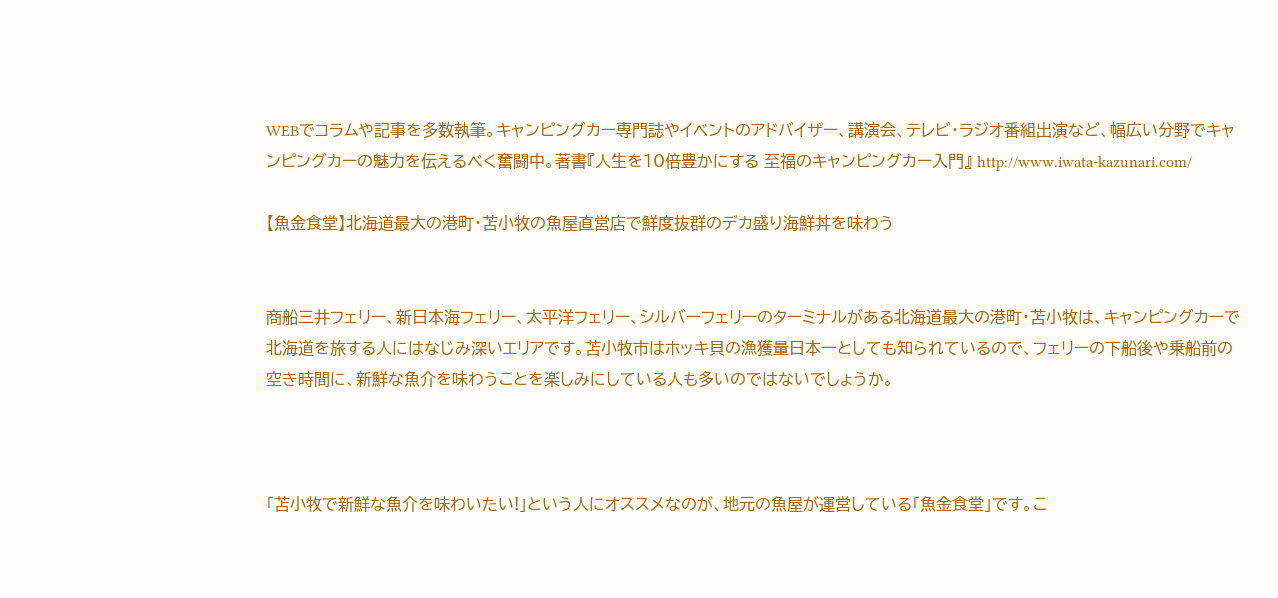WEBでコラムや記事を多数執筆。キャンピングカー専門誌やイベントのアドバイザー、講演会、テレビ・ラジオ番組出演など、幅広い分野でキャンピングカーの魅力を伝えるべく奮闘中。著書『人生を10倍豊かにする 至福のキャンピングカー入門』 http://www.iwata-kazunari.com/

【魚金食堂】北海道最大の港町・苫小牧の魚屋直営店で鮮度抜群のデカ盛り海鮮丼を味わう


商船三井フェリー、新日本海フェリー、太平洋フェリー、シルバーフェリーのターミナルがある北海道最大の港町・苫小牧は、キャンピングカーで北海道を旅する人にはなじみ深いエリアです。苫小牧市はホッキ貝の漁獲量日本一としても知られているので、フェリーの下船後や乗船前の空き時間に、新鮮な魚介を味わうことを楽しみにしている人も多いのではないでしょうか。



「苫小牧で新鮮な魚介を味わいたい!」という人にオススメなのが、地元の魚屋が運営している「魚金食堂」です。こ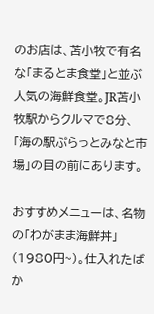のお店は、苫小牧で有名な「まるとま食堂」と並ぶ人気の海鮮食堂。JR苫小牧駅からクルマで8分、「海の駅ぷらっとみなと市場」の目の前にあります。

おすすめメニューは、名物の「わがまま海鮮丼」(1980円~)。仕入れたばか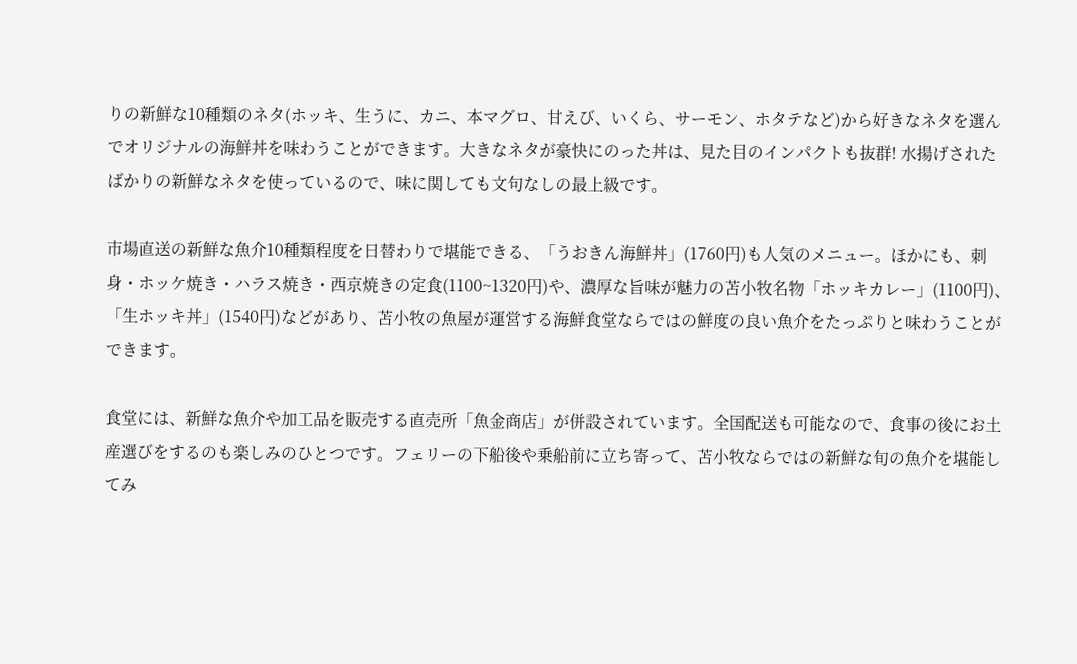りの新鮮な10種類のネタ(ホッキ、生うに、カニ、本マグロ、甘えび、いくら、サーモン、ホタテなど)から好きなネタを選んでオリジナルの海鮮丼を味わうことができます。大きなネタが豪快にのった丼は、見た目のインパクトも抜群! 水揚げされたばかりの新鮮なネタを使っているので、味に関しても文句なしの最上級です。

市場直送の新鮮な魚介10種類程度を日替わりで堪能できる、「うおきん海鮮丼」(1760円)も人気のメニュー。ほかにも、刺身・ホッケ焼き・ハラス焼き・西京焼きの定食(1100~1320円)や、濃厚な旨味が魅力の苫小牧名物「ホッキカレー」(1100円)、「生ホッキ丼」(1540円)などがあり、苫小牧の魚屋が運営する海鮮食堂ならではの鮮度の良い魚介をたっぷりと味わうことができます。

食堂には、新鮮な魚介や加工品を販売する直売所「魚金商店」が併設されています。全国配送も可能なので、食事の後にお土産選びをするのも楽しみのひとつです。フェリーの下船後や乗船前に立ち寄って、苫小牧ならではの新鮮な旬の魚介を堪能してみ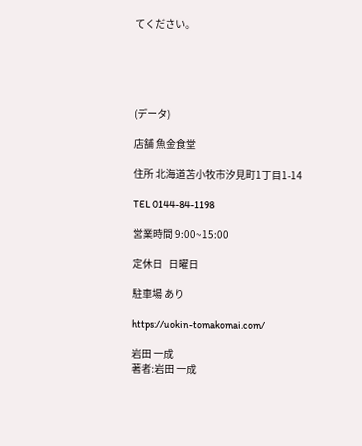てください。





(データ)

店舗 魚金食堂

住所 北海道苫小牧市汐見町1丁目1-14

TEL 0144-84-1198

営業時間 9:00~15:00

定休日   日曜日

駐車場 あり

https://uokin-tomakomai.com/

岩田 一成
著者:岩田 一成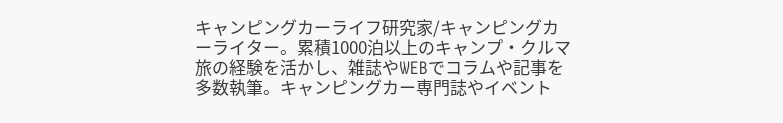キャンピングカーライフ研究家/キャンピングカーライター。累積1000泊以上のキャンプ・クルマ旅の経験を活かし、雑誌やWEBでコラムや記事を多数執筆。キャンピングカー専門誌やイベント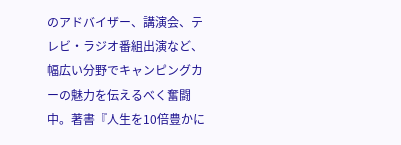のアドバイザー、講演会、テレビ・ラジオ番組出演など、幅広い分野でキャンピングカーの魅力を伝えるべく奮闘中。著書『人生を10倍豊かに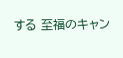する 至福のキャン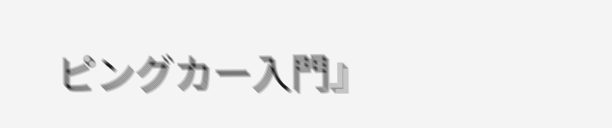ピングカー入門』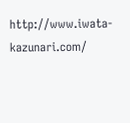http://www.iwata-kazunari.com/